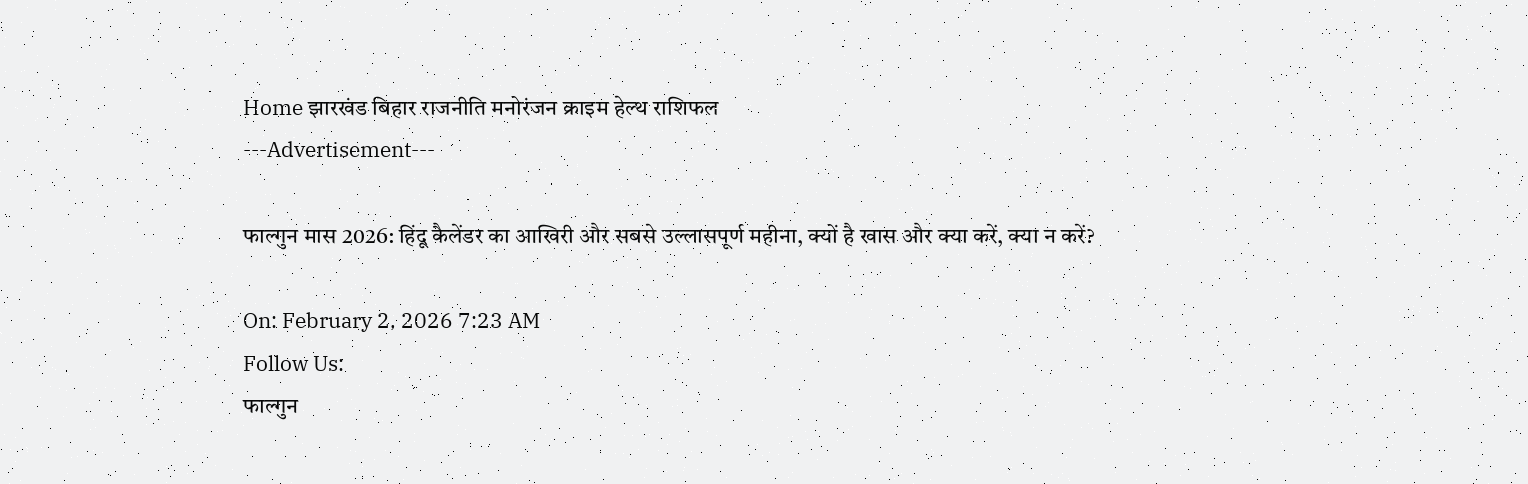Home झारखंड बिहार राजनीति मनोरंजन क्राइम हेल्थ राशिफल
---Advertisement---

फाल्गुन मास 2026: हिंदू कैलेंडर का आखिरी और सबसे उल्लासपूर्ण महीना, क्यों है खास और क्या करें, क्या न करें?

On: February 2, 2026 7:23 AM
Follow Us:
फाल्गुन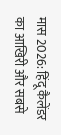मास 2026: हिंदू कैलेंडर का आखिरी और सबसे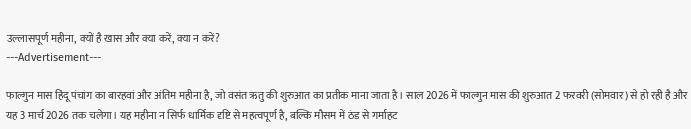उल्लासपूर्ण महीना, क्यों है खास और क्या करें, क्या न करें?
---Advertisement---

फाल्गुन मास हिंदू पंचांग का बारहवां और अंतिम महीना है, जो वसंत ऋतु की शुरुआत का प्रतीक माना जाता है। साल 2026 में फाल्गुन मास की शुरुआत 2 फरवरी (सोमवार) से हो रही है और यह 3 मार्च 2026 तक चलेगा। यह महीना न सिर्फ धार्मिक दृष्टि से महत्वपूर्ण है, बल्कि मौसम में ठंड से गर्माहट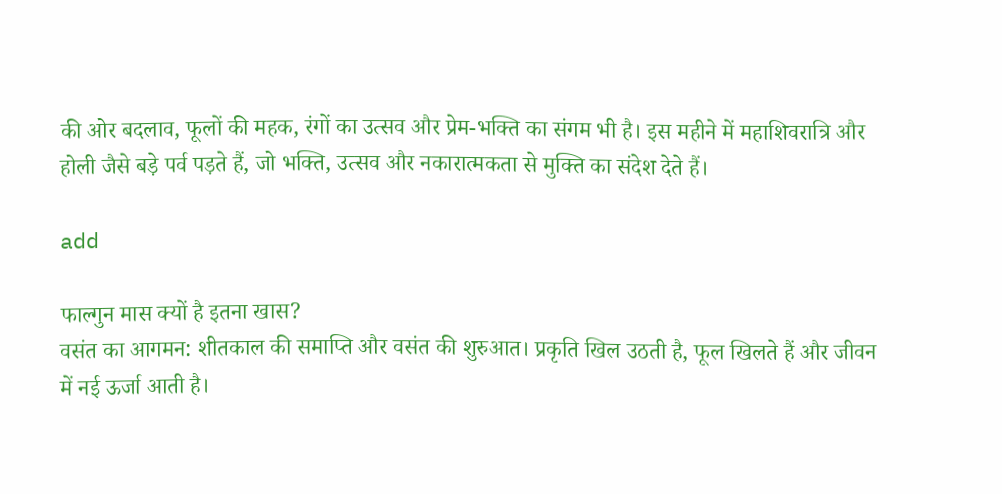की ओर बदलाव, फूलों की महक, रंगों का उत्सव और प्रेम-भक्ति का संगम भी है। इस महीने में महाशिवरात्रि और होली जैसे बड़े पर्व पड़ते हैं, जो भक्ति, उत्सव और नकारात्मकता से मुक्ति का संदेश देते हैं।

add

फाल्गुन मास क्यों है इतना खास?
वसंत का आगमन: शीतकाल की समाप्ति और वसंत की शुरुआत। प्रकृति खिल उठती है, फूल खिलते हैं और जीवन में नई ऊर्जा आती है।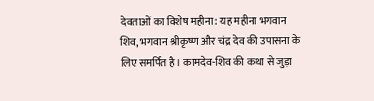देवताओं का विशेष महीना: यह महीना भगवान शिव, भगवान श्रीकृष्ण और चंद्र देव की उपासना के लिए समर्पित है। कामदेव-शिव की कथा से जुड़ा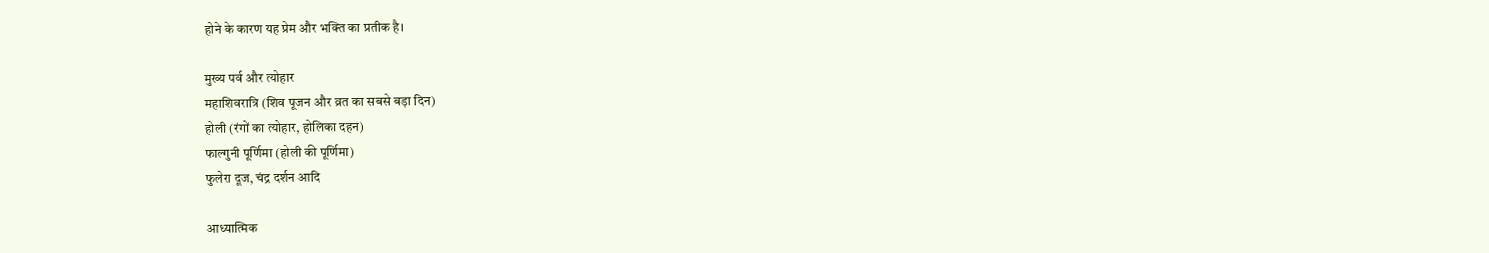होने के कारण यह प्रेम और भक्ति का प्रतीक है।

मुख्य पर्व और त्योहार
महाशिवरात्रि (शिव पूजन और व्रत का सबसे बड़ा दिन)
होली (रंगों का त्योहार, होलिका दहन)
फाल्गुनी पूर्णिमा (होली की पूर्णिमा)
फुलेरा दूज, चंद्र दर्शन आदि

आध्यात्मिक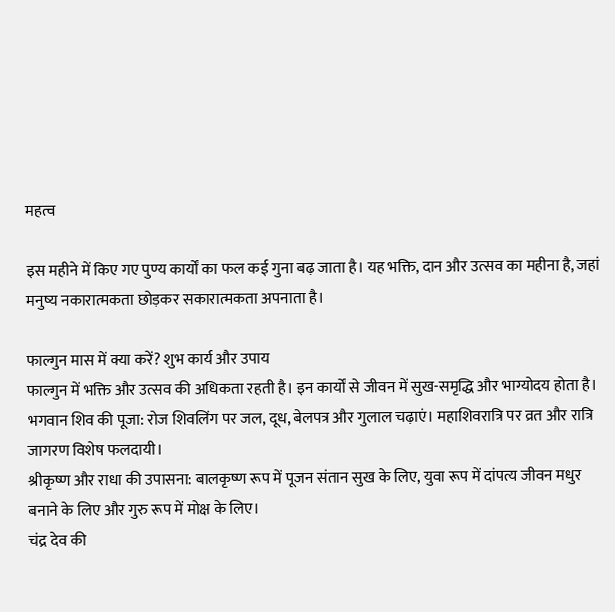महत्व

इस महीने में किए गए पुण्य कार्यों का फल कई गुना बढ़ जाता है। यह भक्ति, दान और उत्सव का महीना है, जहां मनुष्य नकारात्मकता छोड़कर सकारात्मकता अपनाता है।

फाल्गुन मास में क्या करें? शुभ कार्य और उपाय
फाल्गुन में भक्ति और उत्सव की अधिकता रहती है। इन कार्यों से जीवन में सुख-समृद्धि और भाग्योदय होता है।
भगवान शिव की पूजा: रोज शिवलिंग पर जल, दूध, बेलपत्र और गुलाल चढ़ाएं। महाशिवरात्रि पर व्रत और रात्रि जागरण विशेष फलदायी।
श्रीकृष्ण और राधा की उपासना: बालकृष्ण रूप में पूजन संतान सुख के लिए, युवा रूप में दांपत्य जीवन मधुर बनाने के लिए और गुरु रूप में मोक्ष के लिए।
चंद्र देव की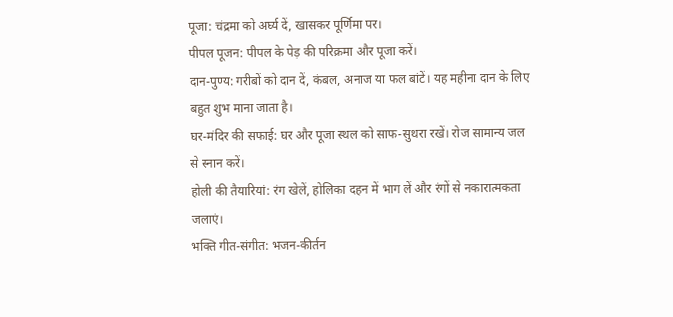पूजा: चंद्रमा को अर्घ्य दें, खासकर पूर्णिमा पर।
पीपल पूजन: पीपल के पेड़ की परिक्रमा और पूजा करें।
दान-पुण्य: गरीबों को दान दें, कंबल, अनाज या फल बांटें। यह महीना दान के लिए बहुत शुभ माना जाता है।
घर-मंदिर की सफाई: घर और पूजा स्थल को साफ-सुथरा रखें। रोज सामान्य जल से स्नान करें।
होली की तैयारियां: रंग खेलें, होलिका दहन में भाग लें और रंगों से नकारात्मकता जलाएं।
भक्ति गीत-संगीत: भजन-कीर्तन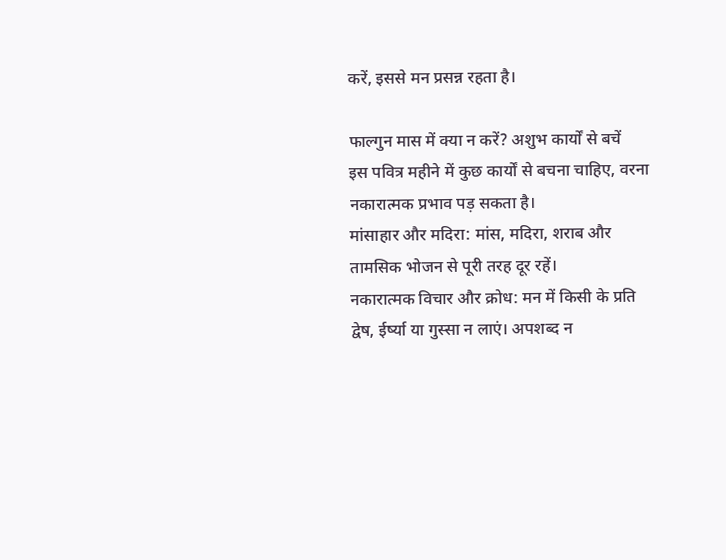करें, इससे मन प्रसन्न रहता है।

फाल्गुन मास में क्या न करें? अशुभ कार्यों से बचें
इस पवित्र महीने में कुछ कार्यों से बचना चाहिए, वरना नकारात्मक प्रभाव पड़ सकता है।
मांसाहार और मदिरा: मांस, मदिरा, शराब और तामसिक भोजन से पूरी तरह दूर रहें।
नकारात्मक विचार और क्रोध: मन में किसी के प्रति द्वेष, ईर्ष्या या गुस्सा न लाएं। अपशब्द न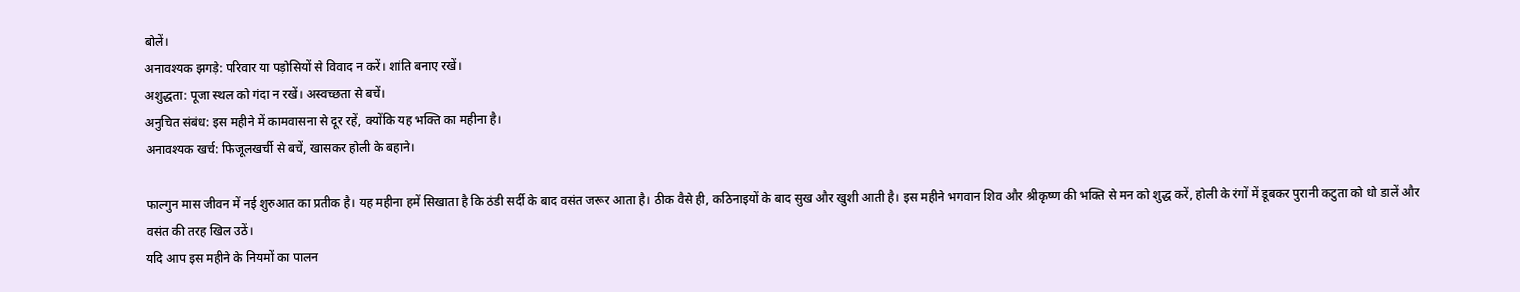बोलें।
अनावश्यक झगड़े: परिवार या पड़ोसियों से विवाद न करें। शांति बनाए रखें।
अशुद्धता: पूजा स्थल को गंदा न रखें। अस्वच्छता से बचें।
अनुचित संबंध: इस महीने में कामवासना से दूर रहें, क्योंकि यह भक्ति का महीना है।
अनावश्यक खर्च: फिजूलखर्ची से बचें, खासकर होली के बहाने।

फाल्गुन मास जीवन में नई शुरुआत का प्रतीक है। यह महीना हमें सिखाता है कि ठंडी सर्दी के बाद वसंत जरूर आता है। ठीक वैसे ही, कठिनाइयों के बाद सुख और खुशी आती है। इस महीने भगवान शिव और श्रीकृष्ण की भक्ति से मन को शुद्ध करें, होली के रंगों में डूबकर पुरानी कटुता को धो डालें और वसंत की तरह खिल उठें।
यदि आप इस महीने के नियमों का पालन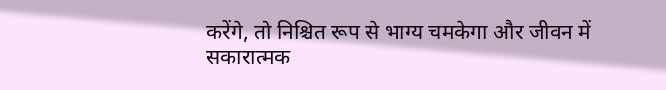करेंगे, तो निश्चित रूप से भाग्य चमकेगा और जीवन में सकारात्मक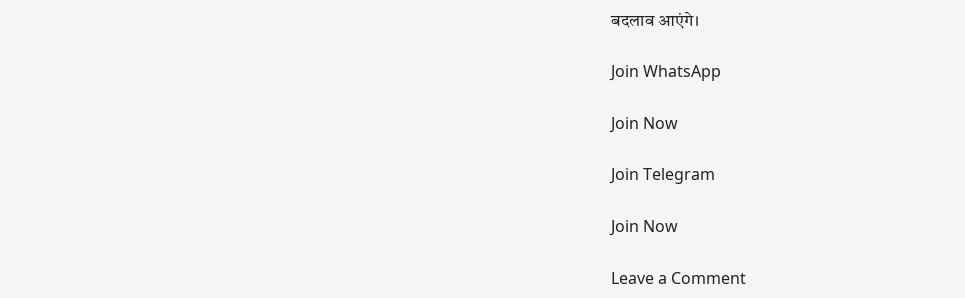बदलाव आएंगे।

Join WhatsApp

Join Now

Join Telegram

Join Now

Leave a Comment